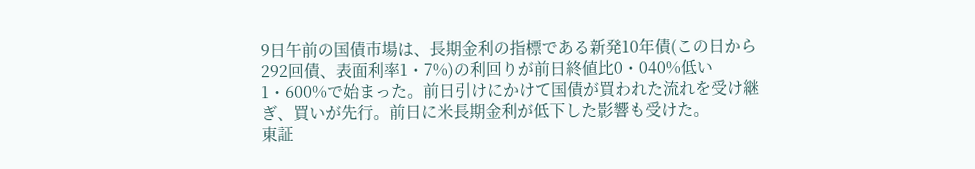9日午前の国債市場は、長期金利の指標である新発10年債(この日から292回債、表面利率1・7%)の利回りが前日終値比0・040%低い1・600%で始まった。前日引けにかけて国債が買われた流れを受け継ぎ、買いが先行。前日に米長期金利が低下した影響も受けた。
東証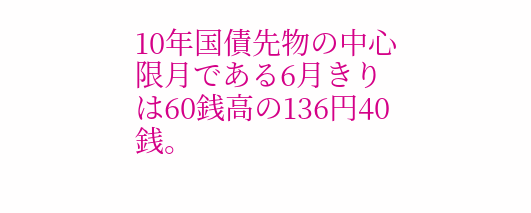10年国債先物の中心限月である6月きりは60銭高の136円40銭。